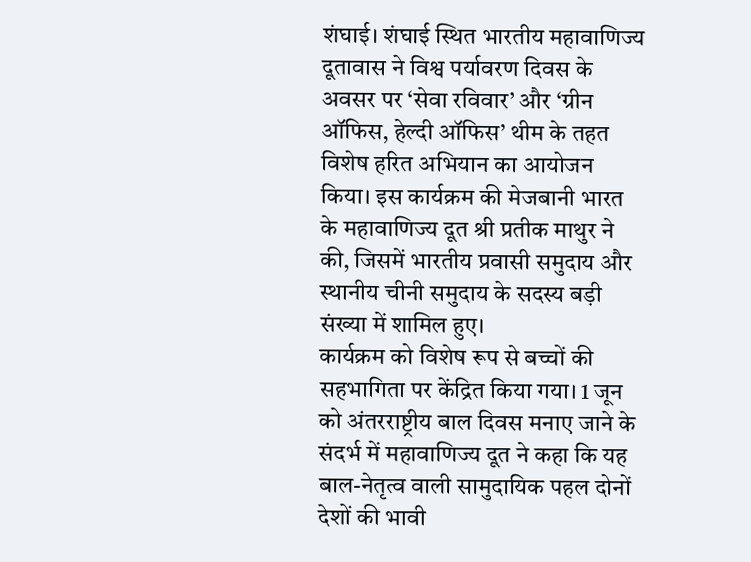शंघाई। शंघाई स्थित भारतीय महावाणिज्य दूतावास ने विश्व पर्यावरण दिवस के अवसर पर ‘सेवा रविवार’ और ‘ग्रीन ऑफिस, हेल्दी ऑफिस’ थीम के तहत विशेष हरित अभियान का आयोजन किया। इस कार्यक्रम की मेजबानी भारत के महावाणिज्य दूत श्री प्रतीक माथुर ने की, जिसमें भारतीय प्रवासी समुदाय और स्थानीय चीनी समुदाय के सदस्य बड़ी संख्या में शामिल हुए।
कार्यक्रम को विशेष रूप से बच्चों की सहभागिता पर केंद्रित किया गया। 1 जून को अंतरराष्ट्रीय बाल दिवस मनाए जाने के संदर्भ में महावाणिज्य दूत ने कहा कि यह बाल-नेतृत्व वाली सामुदायिक पहल दोनों देशों की भावी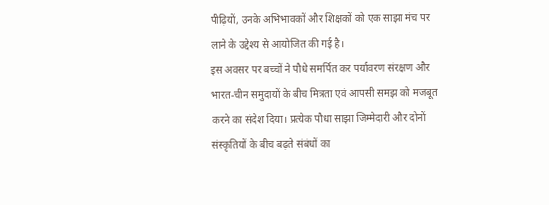पीढ़ियों, उनके अभिभावकों और शिक्षकों को एक साझा मंच पर लाने के उद्देश्य से आयोजित की गई है।
इस अवसर पर बच्चों ने पौधे समर्पित कर पर्यावरण संरक्षण और भारत-चीन समुदायों के बीच मित्रता एवं आपसी समझ को मजबूत करने का संदेश दिया। प्रत्येक पौधा साझा जिम्मेदारी और दोनों संस्कृतियों के बीच बढ़ते संबंधों का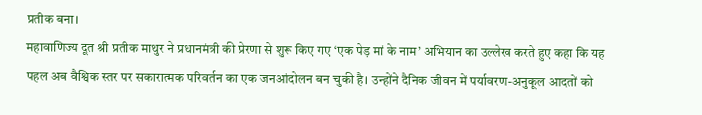प्रतीक बना।
महावाणिज्य दूत श्री प्रतीक माथुर ने प्रधानमंत्री की प्रेरणा से शुरू किए गए ‘एक पेड़ मां के नाम’ अभियान का उल्लेख करते हुए कहा कि यह पहल अब वैश्विक स्तर पर सकारात्मक परिवर्तन का एक जनआंदोलन बन चुकी है। उन्होंने दैनिक जीवन में पर्यावरण-अनुकूल आदतों को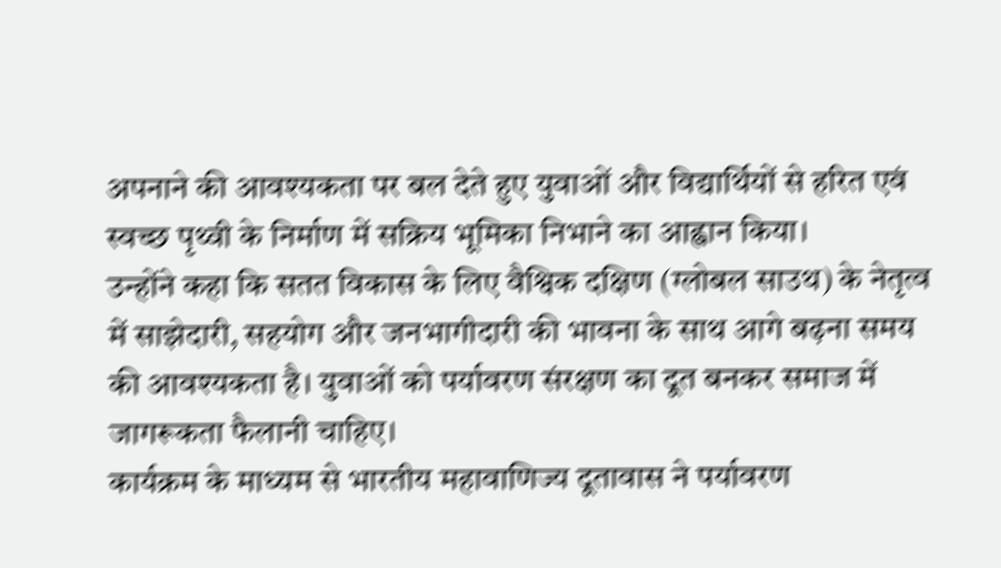अपनाने की आवश्यकता पर बल देते हुए युवाओं और विद्यार्थियों से हरित एवं स्वच्छ पृथ्वी के निर्माण में सक्रिय भूमिका निभाने का आह्वान किया।
उन्होंने कहा कि सतत विकास के लिए वैश्विक दक्षिण (ग्लोबल साउथ) के नेतृत्व में साझेदारी, सहयोग और जनभागीदारी की भावना के साथ आगे बढ़ना समय की आवश्यकता है। युवाओं को पर्यावरण संरक्षण का दूत बनकर समाज में जागरूकता फैलानी चाहिए।
कार्यक्रम के माध्यम से भारतीय महावाणिज्य दूतावास ने पर्यावरण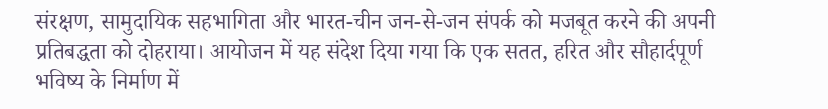संरक्षण, सामुदायिक सहभागिता और भारत-चीन जन-से-जन संपर्क को मजबूत करने की अपनी प्रतिबद्धता को दोहराया। आयोजन में यह संदेश दिया गया कि एक सतत, हरित और सौहार्दपूर्ण भविष्य के निर्माण में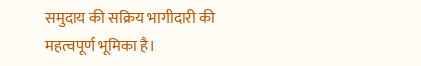समुदाय की सक्रिय भागीदारी की महत्वपूर्ण भूमिका है।